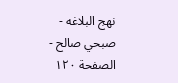نهج البلاغه - صبحي صالح - الصفحة ١٢٠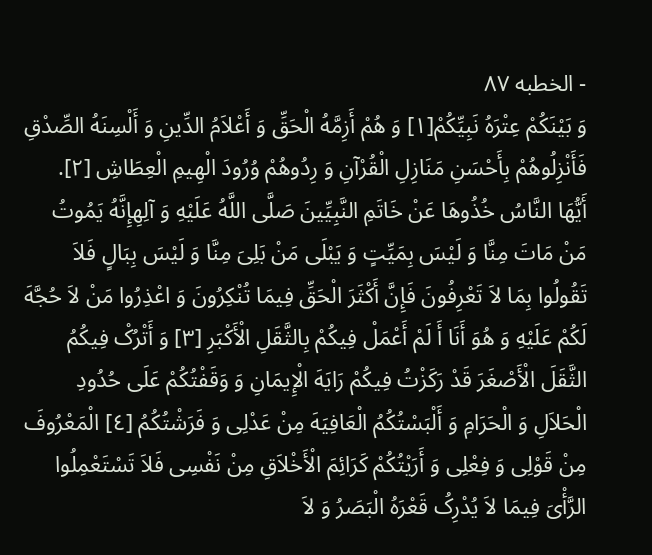- الخطبه ٨٧
وَ بَیْنَکُمْ عِتْرَهُ نَبِیِّکُمْ[١] وَ هُمْ أَزِمَّهُ الْحَقِّ وَ أَعْلاَمُ الدِّینِ وَ أَلْسِنَهُ الصِّدْقِ فَأَنْزِلُوهُمْ بِأَحْسَنِ مَنَازِلِ الْقُرْآنِ وَ رِدُوهُمْ وُرُودَ الْهِیمِ الْعِطَاشِ [٢].
أَیُّهَا النَّاسُ خُذُوهَا عَنْ خَاتَمِ النَّبِیِّینَ صَلَّی اللَّهُ عَلَیْهِ وَ آلِهِإِنَّهُ یَمُوتُ مَنْ مَاتَ مِنَّا وَ لَیْسَ بِمَیِّتٍ وَ یَبْلَی مَنْ بَلِیَ مِنَّا وَ لَیْسَ بِبَالٍ فَلاَ تَقُولُوا بِمَا لاَ تَعْرِفُونَ فَإِنَّ أَکْثَرَ الْحَقِّ فِیمَا تُنْکِرُونَ وَ اعْذِرُوا مَنْ لاَ حُجَّهَ لَکُمْ عَلَیْهِ وَ هُوَ أَنَا أَ لَمْ أَعْمَلْ فِیکُمْ بِالثَّقَلِ الْأَکْبَرِ [٣] وَ أَتْرُکْ فِیکُمُ الثَّقَلَ الْأَصْغَرَ قَدْ رَکَزْتُ فِیکُمْ رَایَهَ الْإِیمَانِ وَ وَقَفْتُکُمْ عَلَی حُدُودِ الْحَلاَلِ وَ الْحَرَامِ وَ أَلْبَسْتُکُمُ الْعَافِیَهَ مِنْ عَدْلِی وَ فَرَشْتُکُمُ [٤] الْمَعْرُوفَ مِنْ قَوْلِی وَ فِعْلِی وَ أَرَیْتُکُمْ کَرَائِمَ الْأَخْلاَقِ مِنْ نَفْسِی فَلاَ تَسْتَعْمِلُوا الرَّأْیَ فِیمَا لاَ یُدْرِکُ قَعْرَهُ الْبَصَرُ وَ لاَ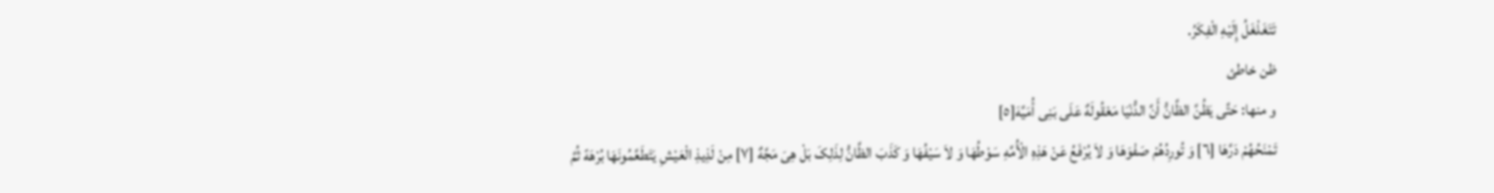تَتَغَلْغَلُ إِلَیْهِ الْفِکَرُ.
ظن خاطئ
و منها: حَتَّی یَظُنَّ الظَّانُّ أَنَّ الدُّنْیَا مَعْقُولَهٌ عَلَی بَنِی أُمَیَّهَ[٥]
تَمْنَحُهُمْ دَرَّهَا [٦] وَ تُورِدُهُمْ صَفْوَهَا وَ لاَ یُرْفَعُ عَنْ هَذِهِ الْأُمَّهِ سَوْطُهَا وَ لاَ سَیْفُهَا وَ کَذَبَ الظَّانُّ لِذَلِکَ بَلْ هِیَ مَجَّهٌ [٧] مِنْ لَذِیذِ الْعَیْشِ یَتَطَعَّمُونَهَا بُرْهَهً ثُمَّ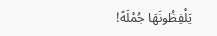یَلْفِظُونَهَا جُمْلَهً!